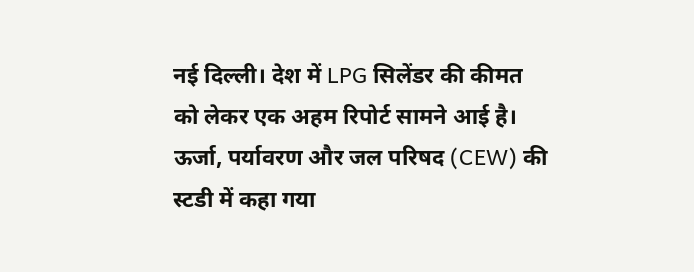नई दिल्ली। देश में LPG सिलेंडर की कीमत को लेकर एक अहम रिपोर्ट सामने आई है। ऊर्जा, पर्यावरण और जल परिषद (CEW) की स्टडी में कहा गया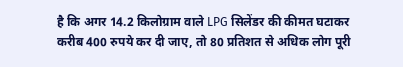है कि अगर 14.2 किलोग्राम वाले LPG सिलेंडर की कीमत घटाकर करीब 400 रुपये कर दी जाए, तो 80 प्रतिशत से अधिक लोग पूरी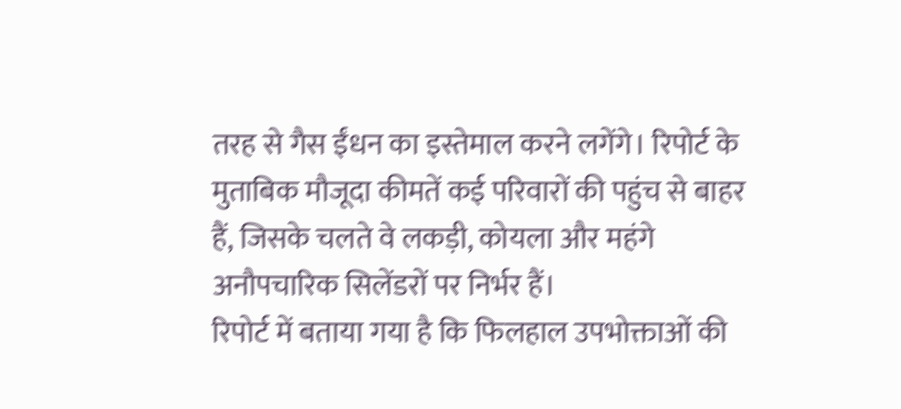तरह से गैस ईंधन का इस्तेमाल करने लगेंगे। रिपोर्ट के मुताबिक मौजूदा कीमतें कई परिवारों की पहुंच से बाहर हैं, जिसके चलते वे लकड़ी, कोयला और महंगे अनौपचारिक सिलेंडरों पर निर्भर हैं।
रिपोर्ट में बताया गया है कि फिलहाल उपभोक्ताओं की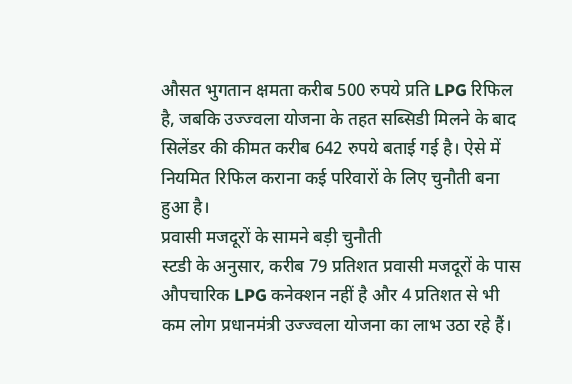औसत भुगतान क्षमता करीब 500 रुपये प्रति LPG रिफिल है, जबकि उज्ज्वला योजना के तहत सब्सिडी मिलने के बाद सिलेंडर की कीमत करीब 642 रुपये बताई गई है। ऐसे में नियमित रिफिल कराना कई परिवारों के लिए चुनौती बना हुआ है।
प्रवासी मजदूरों के सामने बड़ी चुनौती
स्टडी के अनुसार, करीब 79 प्रतिशत प्रवासी मजदूरों के पास औपचारिक LPG कनेक्शन नहीं है और 4 प्रतिशत से भी कम लोग प्रधानमंत्री उज्ज्वला योजना का लाभ उठा रहे हैं।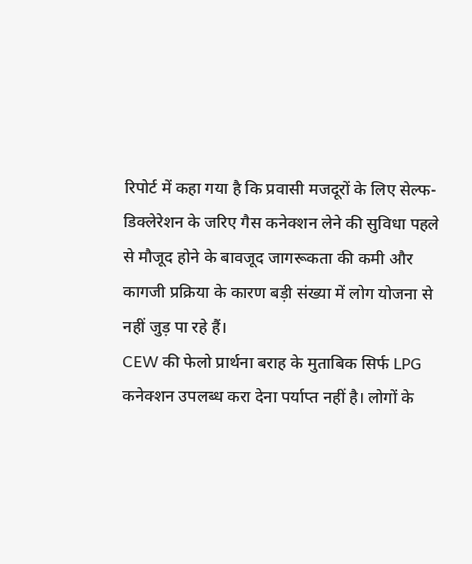रिपोर्ट में कहा गया है कि प्रवासी मजदूरों के लिए सेल्फ-डिक्लेरेशन के जरिए गैस कनेक्शन लेने की सुविधा पहले से मौजूद होने के बावजूद जागरूकता की कमी और कागजी प्रक्रिया के कारण बड़ी संख्या में लोग योजना से नहीं जुड़ पा रहे हैं।
CEW की फेलो प्रार्थना बराह के मुताबिक सिर्फ LPG कनेक्शन उपलब्ध करा देना पर्याप्त नहीं है। लोगों के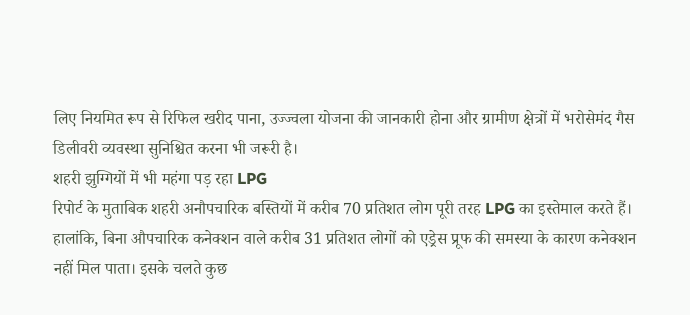लिए नियमित रूप से रिफिल खरीद पाना, उज्ज्वला योजना की जानकारी होना और ग्रामीण क्षेत्रों में भरोसेमंद गैस डिलीवरी व्यवस्था सुनिश्चित करना भी जरूरी है।
शहरी झुग्गियों में भी महंगा पड़ रहा LPG
रिपोर्ट के मुताबिक शहरी अनौपचारिक बस्तियों में करीब 70 प्रतिशत लोग पूरी तरह LPG का इस्तेमाल करते हैं। हालांकि, बिना औपचारिक कनेक्शन वाले करीब 31 प्रतिशत लोगों को एड्रेस प्रूफ की समस्या के कारण कनेक्शन नहीं मिल पाता। इसके चलते कुछ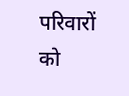परिवारों को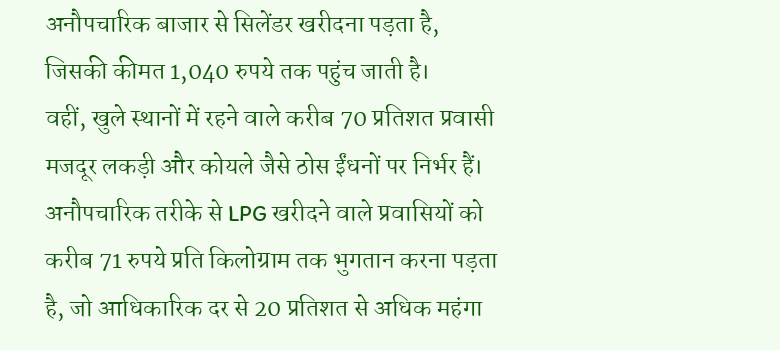अनौपचारिक बाजार से सिलेंडर खरीदना पड़ता है, जिसकी कीमत 1,040 रुपये तक पहुंच जाती है।
वहीं, खुले स्थानों में रहने वाले करीब 70 प्रतिशत प्रवासी मजदूर लकड़ी और कोयले जैसे ठोस ईंधनों पर निर्भर हैं। अनौपचारिक तरीके से LPG खरीदने वाले प्रवासियों को करीब 71 रुपये प्रति किलोग्राम तक भुगतान करना पड़ता है, जो आधिकारिक दर से 20 प्रतिशत से अधिक महंगा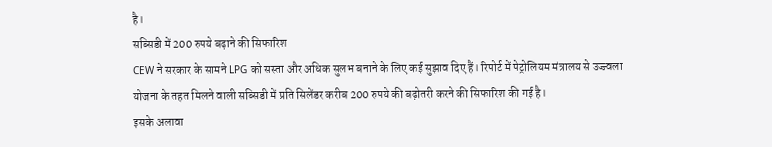है।
सब्सिडी में 200 रुपये बढ़ाने की सिफारिश
CEW ने सरकार के सामने LPG को सस्ता और अधिक सुलभ बनाने के लिए कई सुझाव दिए हैं। रिपोर्ट में पेट्रोलियम मंत्रालय से उज्ज्वला योजना के तहत मिलने वाली सब्सिडी में प्रति सिलेंडर करीब 200 रुपये की बढ़ोतरी करने की सिफारिश की गई है।
इसके अलावा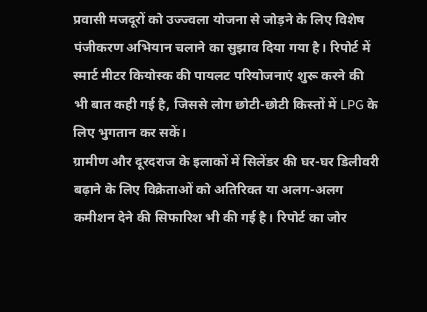प्रवासी मजदूरों को उज्ज्वला योजना से जोड़ने के लिए विशेष पंजीकरण अभियान चलाने का सुझाव दिया गया है। रिपोर्ट में स्मार्ट मीटर कियोस्क की पायलट परियोजनाएं शुरू करने की भी बात कही गई है, जिससे लोग छोटी-छोटी किस्तों में LPG के लिए भुगतान कर सकें।
ग्रामीण और दूरदराज के इलाकों में सिलेंडर की घर-घर डिलीवरी बढ़ाने के लिए विक्रेताओं को अतिरिक्त या अलग-अलग कमीशन देने की सिफारिश भी की गई है। रिपोर्ट का जोर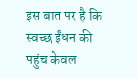इस बात पर है कि स्वच्छ ईंधन की पहुंच केवल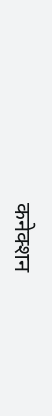कनेक्शन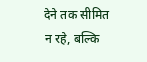देने तक सीमित न रहे, बल्कि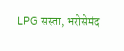LPG सस्ता, भरोसेमंद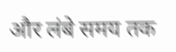और लंबे समय तक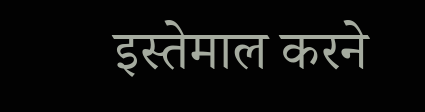इस्तेमाल करने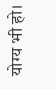योग्य भी हो।